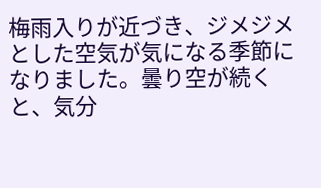梅雨入りが近づき、ジメジメとした空気が気になる季節になりました。曇り空が続くと、気分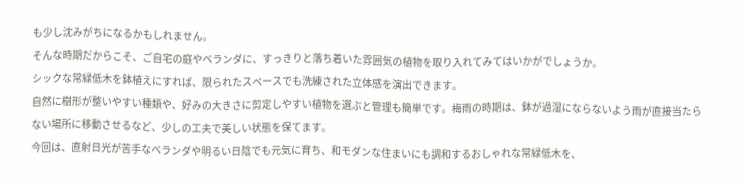も少し沈みがちになるかもしれません。
そんな時期だからこそ、ご自宅の庭やベランダに、すっきりと落ち着いた雰囲気の植物を取り入れてみてはいかがでしょうか。
シックな常緑低木を鉢植えにすれば、限られたスペースでも洗練された立体感を演出できます。
自然に樹形が整いやすい種類や、好みの大きさに剪定しやすい植物を選ぶと管理も簡単です。梅雨の時期は、鉢が過湿にならないよう雨が直接当たらない場所に移動させるなど、少しの工夫で美しい状態を保てます。
今回は、直射日光が苦手なベランダや明るい日陰でも元気に育ち、和モダンな住まいにも調和するおしゃれな常緑低木を、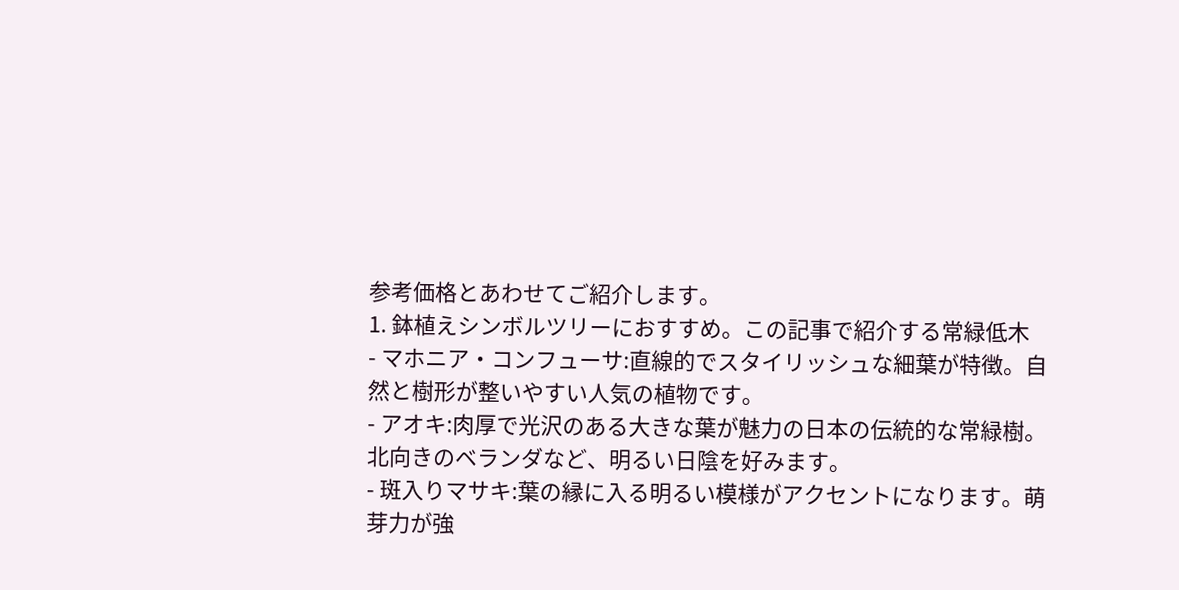参考価格とあわせてご紹介します。
1. 鉢植えシンボルツリーにおすすめ。この記事で紹介する常緑低木
- マホニア・コンフューサ:直線的でスタイリッシュな細葉が特徴。自然と樹形が整いやすい人気の植物です。
- アオキ:肉厚で光沢のある大きな葉が魅力の日本の伝統的な常緑樹。北向きのベランダなど、明るい日陰を好みます。
- 斑入りマサキ:葉の縁に入る明るい模様がアクセントになります。萌芽力が強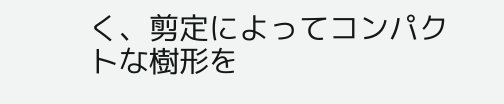く、剪定によってコンパクトな樹形を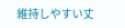維持しやすい丈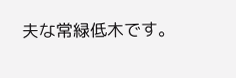夫な常緑低木です。